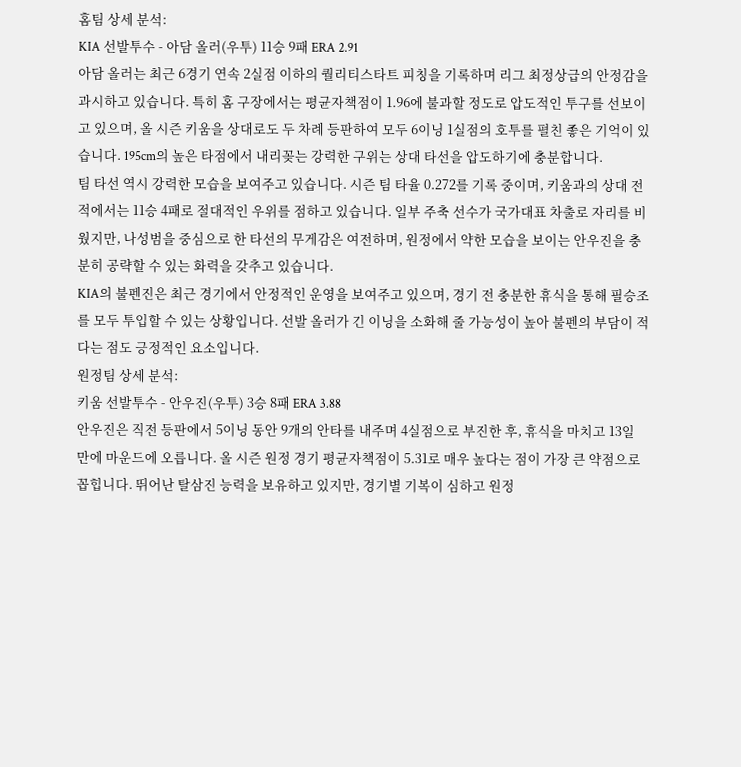홈팀 상세 분석:
KIA 선발투수 - 아담 올러(우투) 11승 9패 ERA 2.91
아담 올러는 최근 6경기 연속 2실점 이하의 퀄리티스타트 피칭을 기록하며 리그 최정상급의 안정감을 과시하고 있습니다. 특히 홈 구장에서는 평균자책점이 1.96에 불과할 정도로 압도적인 투구를 선보이고 있으며, 올 시즌 키움을 상대로도 두 차례 등판하여 모두 6이닝 1실점의 호투를 펼친 좋은 기억이 있습니다. 195cm의 높은 타점에서 내리꽂는 강력한 구위는 상대 타선을 압도하기에 충분합니다.
팀 타선 역시 강력한 모습을 보여주고 있습니다. 시즌 팀 타율 0.272를 기록 중이며, 키움과의 상대 전적에서는 11승 4패로 절대적인 우위를 점하고 있습니다. 일부 주축 선수가 국가대표 차출로 자리를 비웠지만, 나성범을 중심으로 한 타선의 무게감은 여전하며, 원정에서 약한 모습을 보이는 안우진을 충분히 공략할 수 있는 화력을 갖추고 있습니다.
KIA의 불펜진은 최근 경기에서 안정적인 운영을 보여주고 있으며, 경기 전 충분한 휴식을 통해 필승조를 모두 투입할 수 있는 상황입니다. 선발 올러가 긴 이닝을 소화해 줄 가능성이 높아 불펜의 부담이 적다는 점도 긍정적인 요소입니다.
원정팀 상세 분석:
키움 선발투수 - 안우진(우투) 3승 8패 ERA 3.88
안우진은 직전 등판에서 5이닝 동안 9개의 안타를 내주며 4실점으로 부진한 후, 휴식을 마치고 13일 만에 마운드에 오릅니다. 올 시즌 원정 경기 평균자책점이 5.31로 매우 높다는 점이 가장 큰 약점으로 꼽힙니다. 뛰어난 탈삼진 능력을 보유하고 있지만, 경기별 기복이 심하고 원정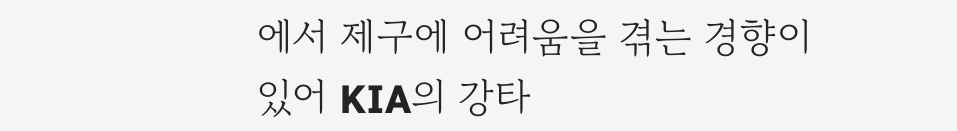에서 제구에 어려움을 겪는 경향이 있어 KIA의 강타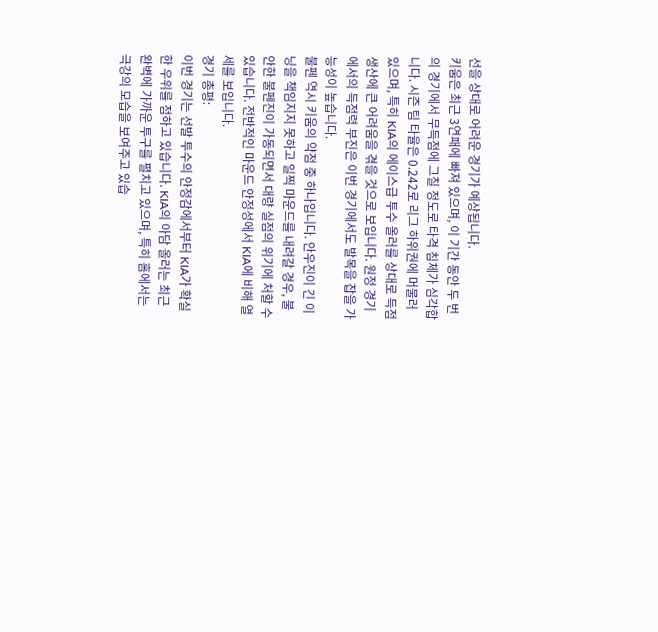선을 상대로 어려운 경기가 예상됩니다.
키움은 최근 3연패에 빠져 있으며, 이 기간 동안 두 번의 경기에서 무득점에 그칠 정도로 타격 침체가 심각합니다. 시즌 팀 타율은 0.242로 리그 하위권에 머물러 있으며, 특히 KIA의 에이스급 투수 올러를 상대로 득점 생산에 큰 어려움을 겪을 것으로 보입니다. 원정 경기에서의 득점력 부진은 이번 경기에서도 발목을 잡을 가능성이 높습니다.
불펜 역시 키움의 약점 중 하나입니다. 안우진이 긴 이닝을 책임지지 못하고 일찍 마운드를 내려갈 경우, 불안한 불펜진이 가동되면서 대량 실점의 위기에 처할 수 있습니다. 전반적인 마운드 안정성에서 KIA에 비해 열세를 보입니다.
경기 총평:
이번 경기는 선발 투수의 안정감에서부터 KIA가 확실한 우위를 점하고 있습니다. KIA의 아담 올러는 최근 완벽에 가까운 투구를 펼치고 있으며, 특히 홈에서는 극강의 모습을 보여주고 있습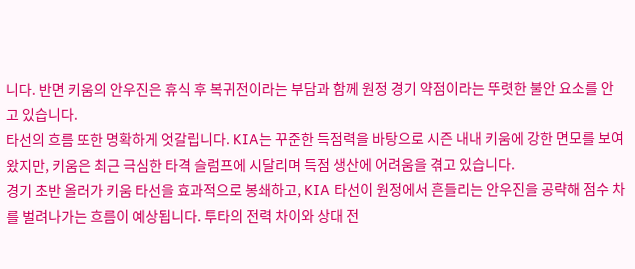니다. 반면 키움의 안우진은 휴식 후 복귀전이라는 부담과 함께 원정 경기 약점이라는 뚜렷한 불안 요소를 안고 있습니다.
타선의 흐름 또한 명확하게 엇갈립니다. KIA는 꾸준한 득점력을 바탕으로 시즌 내내 키움에 강한 면모를 보여왔지만, 키움은 최근 극심한 타격 슬럼프에 시달리며 득점 생산에 어려움을 겪고 있습니다.
경기 초반 올러가 키움 타선을 효과적으로 봉쇄하고, KIA 타선이 원정에서 흔들리는 안우진을 공략해 점수 차를 벌려나가는 흐름이 예상됩니다. 투타의 전력 차이와 상대 전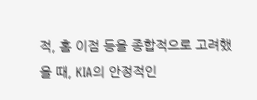적, 홈 이점 등을 종합적으로 고려했을 때, KIA의 안정적인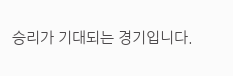승리가 기대되는 경기입니다.